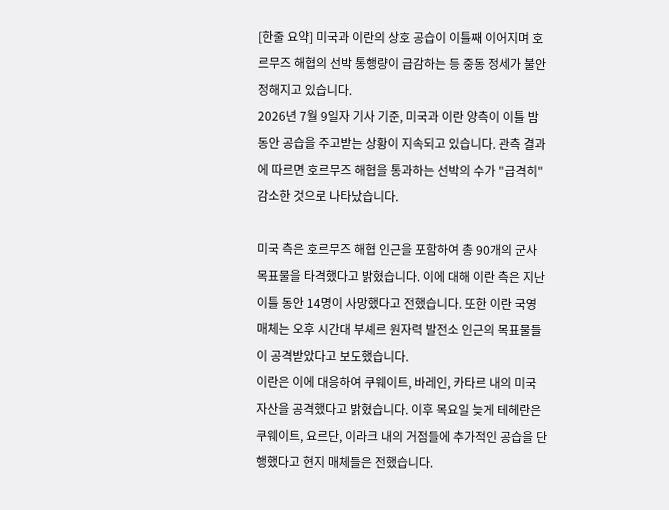[한줄 요약] 미국과 이란의 상호 공습이 이틀째 이어지며 호르무즈 해협의 선박 통행량이 급감하는 등 중동 정세가 불안정해지고 있습니다.
2026년 7월 9일자 기사 기준, 미국과 이란 양측이 이틀 밤 동안 공습을 주고받는 상황이 지속되고 있습니다. 관측 결과에 따르면 호르무즈 해협을 통과하는 선박의 수가 "급격히" 감소한 것으로 나타났습니다.

미국 측은 호르무즈 해협 인근을 포함하여 총 90개의 군사 목표물을 타격했다고 밝혔습니다. 이에 대해 이란 측은 지난 이틀 동안 14명이 사망했다고 전했습니다. 또한 이란 국영 매체는 오후 시간대 부셰르 원자력 발전소 인근의 목표물들이 공격받았다고 보도했습니다.
이란은 이에 대응하여 쿠웨이트, 바레인, 카타르 내의 미국 자산을 공격했다고 밝혔습니다. 이후 목요일 늦게 테헤란은 쿠웨이트, 요르단, 이라크 내의 거점들에 추가적인 공습을 단행했다고 현지 매체들은 전했습니다.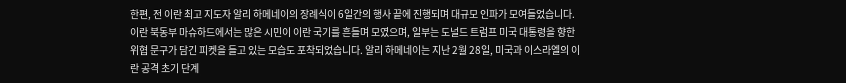한편, 전 이란 최고 지도자 알리 하메네이의 장례식이 6일간의 행사 끝에 진행되며 대규모 인파가 모여들었습니다. 이란 북동부 마슈하드에서는 많은 시민이 이란 국기를 흔들며 모였으며, 일부는 도널드 트럼프 미국 대통령을 향한 위협 문구가 담긴 피켓을 들고 있는 모습도 포착되었습니다. 알리 하메네이는 지난 2월 28일, 미국과 이스라엘의 이란 공격 초기 단계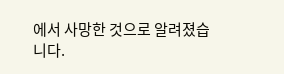에서 사망한 것으로 알려졌습니다.